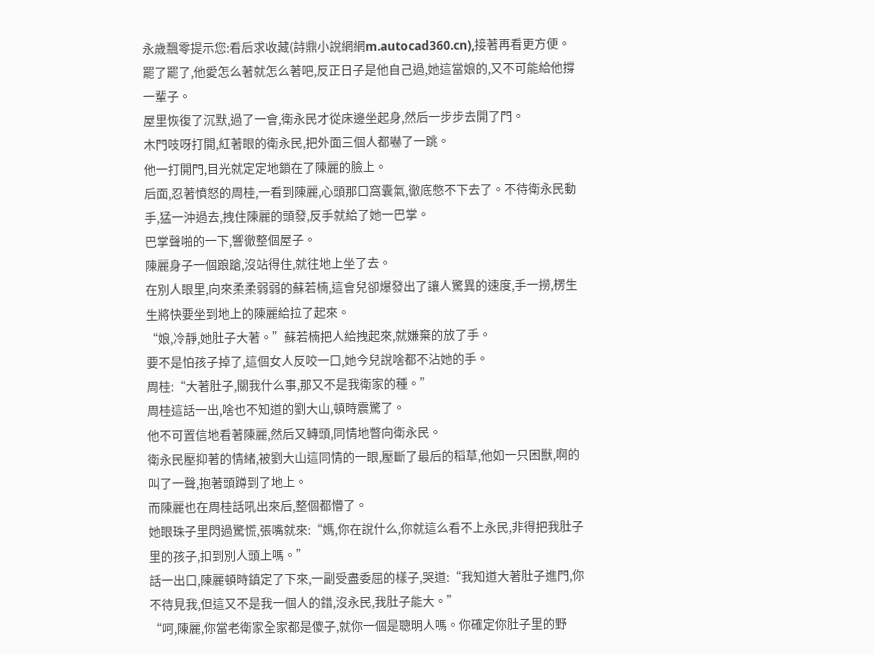永歲飄零提示您:看后求收藏(詩鼎小說網網m.autocad360.cn),接著再看更方便。
罷了罷了,他愛怎么著就怎么著吧,反正日子是他自己過,她這當娘的,又不可能給他撐一輩子。
屋里恢復了沉默,過了一會,衛永民才從床邊坐起身,然后一步步去開了門。
木門吱呀打開,紅著眼的衛永民,把外面三個人都嚇了一跳。
他一打開門,目光就定定地鎖在了陳麗的臉上。
后面,忍著憤怒的周桂,一看到陳麗,心頭那口窩囊氣,徹底憋不下去了。不待衛永民動手,猛一沖過去,拽住陳麗的頭發,反手就給了她一巴掌。
巴掌聲啪的一下,響徹整個屋子。
陳麗身子一個踉蹌,沒站得住,就往地上坐了去。
在別人眼里,向來柔柔弱弱的蘇若楠,這會兒卻爆發出了讓人驚異的速度,手一撈,楞生生將快要坐到地上的陳麗給拉了起來。
“娘,冷靜,她肚子大著。”蘇若楠把人給拽起來,就嫌棄的放了手。
要不是怕孩子掉了,這個女人反咬一口,她今兒說啥都不沾她的手。
周桂:“大著肚子,關我什么事,那又不是我衛家的種。”
周桂這話一出,啥也不知道的劉大山,頓時震驚了。
他不可置信地看著陳麗,然后又轉頭,同情地瞥向衛永民。
衛永民壓抑著的情緒,被劉大山這同情的一眼,壓斷了最后的稻草,他如一只困獸,啊的叫了一聲,抱著頭蹲到了地上。
而陳麗也在周桂話吼出來后,整個都懵了。
她眼珠子里閃過驚慌,張嘴就來:“媽,你在說什么,你就這么看不上永民,非得把我肚子里的孩子,扣到別人頭上嗎。”
話一出口,陳麗頓時鎮定了下來,一副受盡委屈的樣子,哭道:“我知道大著肚子進門,你不待見我,但這又不是我一個人的錯,沒永民,我肚子能大。”
“呵,陳麗,你當老衛家全家都是傻子,就你一個是聰明人嗎。你確定你肚子里的野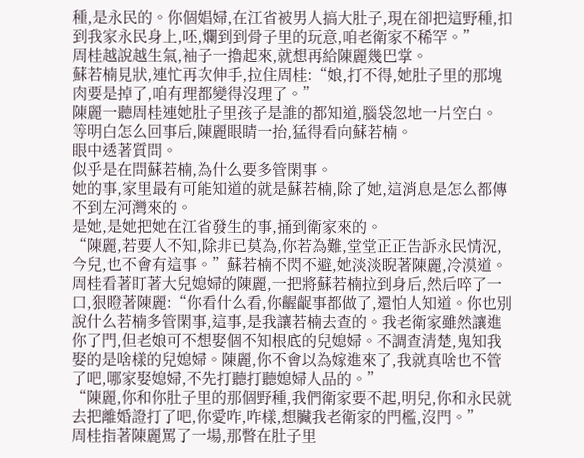種,是永民的。你個娼婦,在江省被男人搞大肚子,現在卻把這野種,扣到我家永民身上,呸,爛到到骨子里的玩意,咱老衛家不稀罕。”
周桂越說越生氣,袖子一擼起來,就想再給陳麗幾巴掌。
蘇若楠見狀,連忙再次伸手,拉住周桂:“娘,打不得,她肚子里的那塊肉要是掉了,咱有理都變得沒理了。”
陳麗一聽周桂連她肚子里孩子是誰的都知道,腦袋忽地一片空白。
等明白怎么回事后,陳麗眼睛一抬,猛得看向蘇若楠。
眼中透著質問。
似乎是在問蘇若楠,為什么要多管閑事。
她的事,家里最有可能知道的就是蘇若楠,除了她,這消息是怎么都傳不到左河灣來的。
是她,是她把她在江省發生的事,捅到衛家來的。
“陳麗,若要人不知,除非已莫為,你若為難,堂堂正正告訴永民情況,今兒,也不會有這事。”蘇若楠不閃不避,她淡淡睨著陳麗,冷漠道。
周桂看著盯著大兒媳婦的陳麗,一把將蘇若楠拉到身后,然后啐了一口,狠瞪著陳麗:“你看什么看,你齷齪事都做了,還怕人知道。你也別說什么若楠多管閑事,這事,是我讓若楠去查的。我老衛家雖然讓進你了門,但老娘可不想娶個不知根底的兒媳婦。不調查清楚,鬼知我娶的是啥樣的兒媳婦。陳麗,你不會以為嫁進來了,我就真啥也不管了吧,哪家娶媳婦,不先打聽打聽媳婦人品的。”
“陳麗,你和你肚子里的那個野種,我們衛家要不起,明兒,你和永民就去把離婚證打了吧,你愛咋,咋樣,想臟我老衛家的門檻,沒門。”
周桂指著陳麗罵了一場,那瞥在肚子里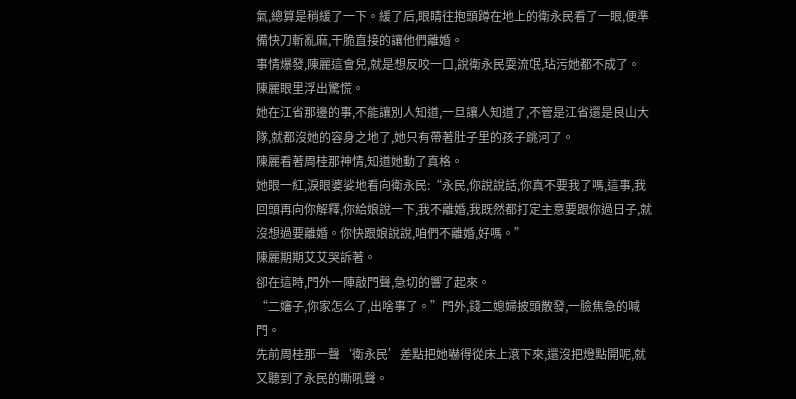氣,總算是稍緩了一下。緩了后,眼睛往抱頭蹲在地上的衛永民看了一眼,便準備快刀斬亂麻,干脆直接的讓他們離婚。
事情爆發,陳麗這會兒,就是想反咬一口,說衛永民耍流氓,玷污她都不成了。
陳麗眼里浮出驚慌。
她在江省那邊的事,不能讓別人知道,一旦讓人知道了,不管是江省還是良山大隊,就都沒她的容身之地了,她只有帶著肚子里的孩子跳河了。
陳麗看著周桂那神情,知道她動了真格。
她眼一紅,淚眼婆娑地看向衛永民:“永民,你說說話,你真不要我了嗎,這事,我回頭再向你解釋,你給娘說一下,我不離婚,我既然都打定主意要跟你過日子,就沒想過要離婚。你快跟娘說說,咱們不離婚,好嗎。”
陳麗期期艾艾哭訴著。
卻在這時,門外一陣敲門聲,急切的響了起來。
“二嬸子,你家怎么了,出啥事了。”門外,錢二媳婦披頭散發,一臉焦急的喊門。
先前周桂那一聲‘衛永民’差點把她嚇得從床上滾下來,還沒把燈點開呢,就又聽到了永民的嘶吼聲。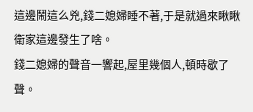這邊鬧這么兇,錢二媳婦睡不著,于是就過來瞅瞅衛家這邊發生了啥。
錢二媳婦的聲音一響起,屋里幾個人,頓時歇了聲。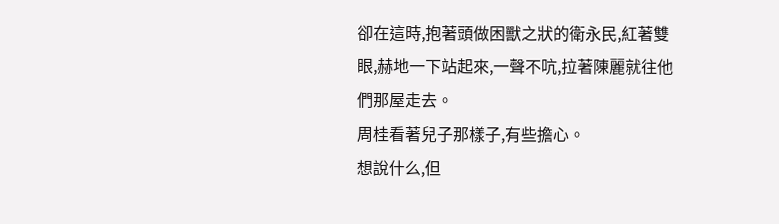卻在這時,抱著頭做困獸之狀的衛永民,紅著雙眼,赫地一下站起來,一聲不吭,拉著陳麗就往他們那屋走去。
周桂看著兒子那樣子,有些擔心。
想說什么,但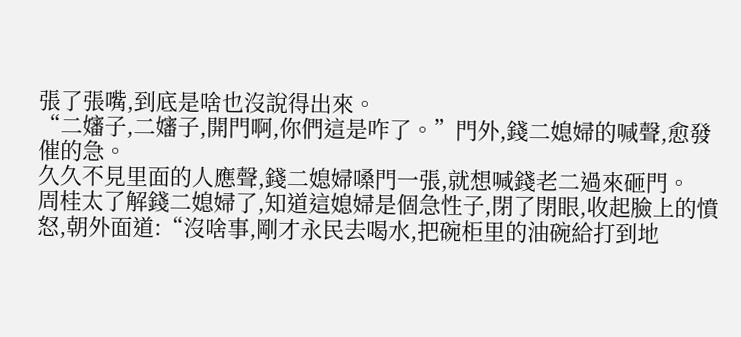張了張嘴,到底是啥也沒說得出來。
“二嬸子,二嬸子,開門啊,你們這是咋了。”門外,錢二媳婦的喊聲,愈發催的急。
久久不見里面的人應聲,錢二媳婦嗓門一張,就想喊錢老二過來砸門。
周桂太了解錢二媳婦了,知道這媳婦是個急性子,閉了閉眼,收起臉上的憤怒,朝外面道:“沒啥事,剛才永民去喝水,把碗柜里的油碗給打到地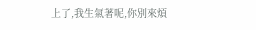上了,我生氣著呢,你別來煩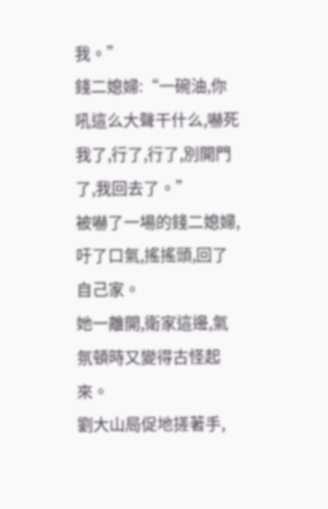我。”
錢二媳婦:“一碗油,你吼這么大聲干什么,嚇死我了,行了,行了,別開門了,我回去了。”
被嚇了一場的錢二媳婦,吁了口氣,搖搖頭,回了自己家。
她一離開,衛家這邊,氣氛頓時又變得古怪起來。
劉大山局促地搓著手,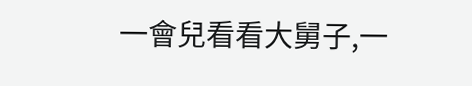一會兒看看大舅子,一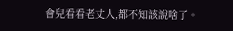會兒看看老丈人,都不知該說啥了。